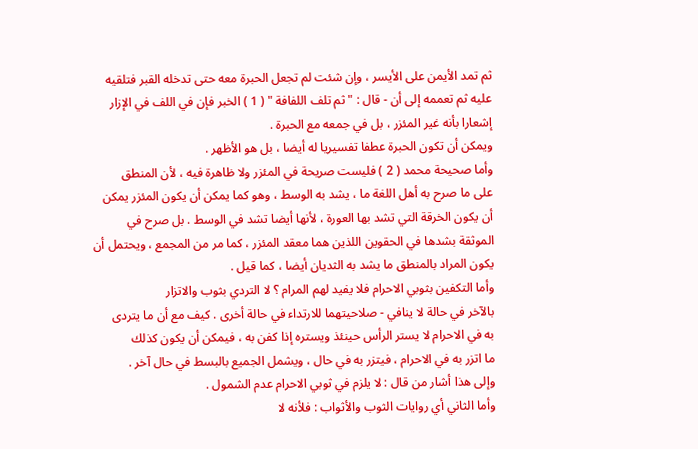ثم تمد الأيمن على الأيسر ، وإن شئت لم تجعل الحبرة معه حتى تدخله القبر فتلقيه
عليه ثم تعممه إلى أن - قال : " ثم تلف اللفافة " ( 1 ) الخبر فإن في اللف في الإزار
إشعارا بأنه غير المئزر ، بل في جمعه مع الحبرة .
ويمكن أن تكون الحبرة عطفا تفسيريا له أيضا ، بل هو الأظهر .
وأما صحيحة محمد ( 2 ) فليست صريحة في المئزر ولا ظاهرة فيه ، لأن المنطق
على ما صرح به أهل اللغة ما ، يشد به الوسط ، وهو كما يمكن أن يكون المئزر يمكن
أن يكون الخرقة التي تشد بها العورة ، لأنها أيضا تشد في الوسط . بل صرح في
الموثقة بشدها في الحقوين اللذين هما معقد المئزر ، كما مر من المجمع ، ويحتمل أن
يكون المراد بالمنطق ما يشد به الثديان أيضا ، كما قيل .
وأما التكفين بثوبي الاحرام فلا يفيد لهم المرام ؟ لا التردي بثوب والاتزار
بالآخر في حالة لا ينافي - صلاحيتهما للارتداء في حالة أخرى . كيف مع أن ما يتردى
به في الاحرام لا يستر الرأس حينئذ ويستره إذا كفن به ، فيمكن أن يكون كذلك
ما اتزر به في الاحرام ، فيتزر به في حال ، ويشمل الجميع بالبسط في حال آخر .
وإلى هذا أشار من قال : لا يلزم في ثوبي الاحرام عدم الشمول .
وأما الثاني أي روايات الثوب والأثواب : فلأنه لا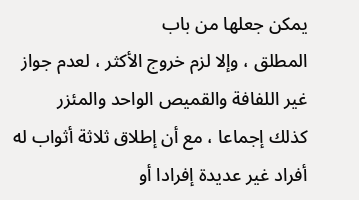يمكن جعلها من باب
المطلق ، وإلا لزم خروج الأكثر ، لعدم جواز غير اللفافة والقميص الواحد والمئزر
كذلك إجماعا ، مع أن إطلاق ثلاثة أثواب له أفراد غير عديدة إفرادا أو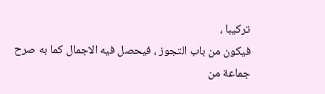تركيبا ،
فيكون من باب التجوز ، فيحصل فيه الاجمال كما به صرح جماعة من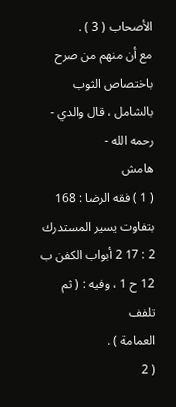الأصحاب ( 3 ) .
مع أن منهم من صرح باختصاص الثوب بالشامل ، قال والدي - رحمه الله -
هامش
( 1 ) فقه الرضا : 168 بتفاوت يسير المستدرك 2 : 17 2 أبواب الكفن ب 12 ح 1 ، وفيه : ( ثم تلفف
العمامة ) .
( 2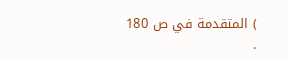) المتقدمة في ص 180 .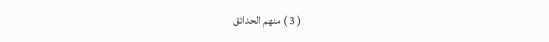( 3 ) منهم الحدائق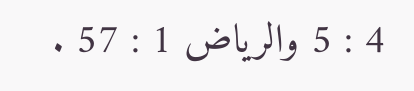4 : 5 والرياض 1 : 57 .